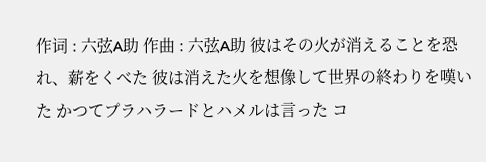作词 : 六弦A助 作曲 : 六弦A助 彼はその火が消えることを恐れ、薪をくべた 彼は消えた火を想像して世界の終わりを嘆いた かつてプラハラードとハメルは言った コ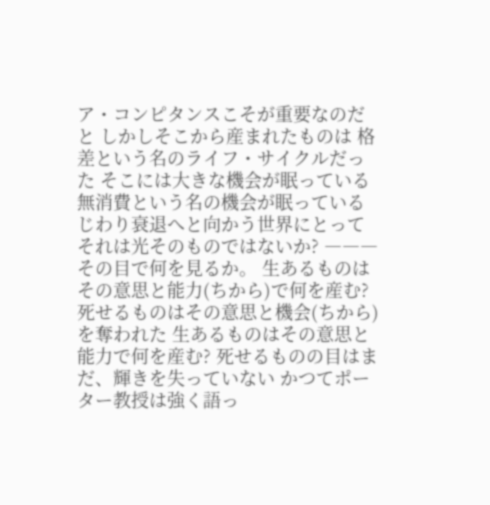ア・コンピタンスこそが重要なのだと しかしそこから産まれたものは 格差という名のライフ・サイクルだった そこには大きな機会が眠っている 無消費という名の機会が眠っている じわり衰退へと向かう世界にとって それは光そのものではないか? ―――その目で何を見るか。 生あるものはその意思と能力(ちから)で何を産む? 死せるものはその意思と機会(ちから)を奪われた 生あるものはその意思と能力で何を産む? 死せるものの目はまだ、輝きを失っていない かつてポーター教授は強く語っ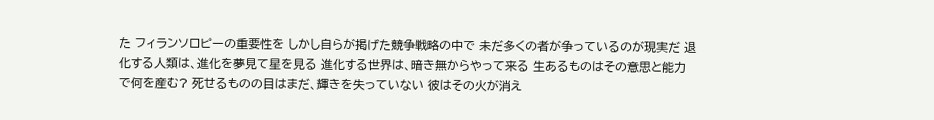た フィランソロピーの重要性を しかし自らが掲げた競争戦略の中で 未だ多くの者が争っているのが現実だ 退化する人類は、進化を夢見て星を見る 進化する世界は、暗き無からやって来る 生あるものはその意思と能力で何を産む? 死せるものの目はまだ、輝きを失っていない 彼はその火が消え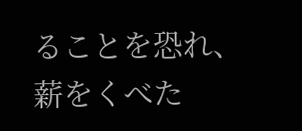ることを恐れ、薪をくべた